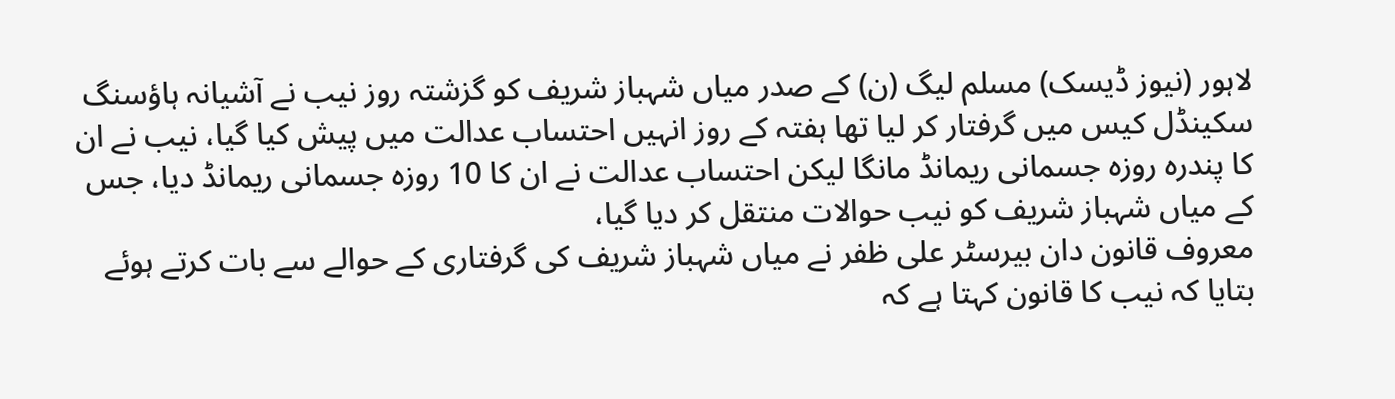لاہور (نیوز ڈیسک) مسلم لیگ (ن) کے صدر میاں شہباز شریف کو گزشتہ روز نیب نے آشیانہ ہاؤسنگ سکینڈل کیس میں گرفتار کر لیا تھا ہفتہ کے روز انہیں احتساب عدالت میں پیش کیا گیا، نیب نے ان کا پندرہ روزہ جسمانی ریمانڈ مانگا لیکن احتساب عدالت نے ان کا 10 روزہ جسمانی ریمانڈ دیا، جس کے میاں شہباز شریف کو نیب حوالات منتقل کر دیا گیا،
معروف قانون دان بیرسٹر علی ظفر نے میاں شہباز شریف کی گرفتاری کے حوالے سے بات کرتے ہوئے بتایا کہ نیب کا قانون کہتا ہے کہ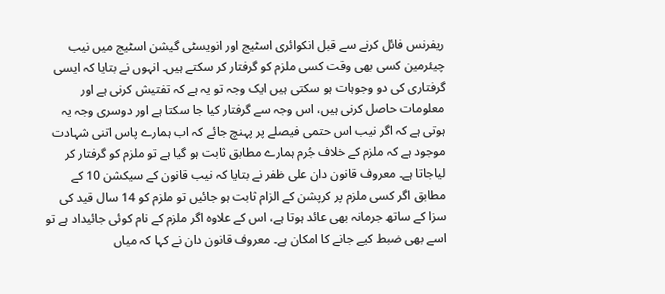ریفرنس فائل کرنے سے قبل انکوائری اسٹیج اور انویسٹی گیشن اسٹیج میں نیب چیئرمین کسی بھی وقت کسی ملزم کو گرفتار کر سکتے ہیں۔ انہوں نے بتایا کہ ایسی گرفتاری کی دو وجوہات ہو سکتی ہیں ایک وجہ تو یہ ہے کہ تفتیش کرنی ہے اور معلومات حاصل کرنی ہیں، اس وجہ سے گرفتار کیا جا سکتا ہے اور دوسری وجہ یہ ہوتی ہے کہ اگر نیب اس حتمی فیصلے پر پہنچ جائے کہ اب ہمارے پاس اتنی شہادت موجود ہے کہ ملزم کے خلاف جُرم ہمارے مطابق ثابت ہو گیا ہے تو ملزم کو گرفتار کر لیاجاتا ہے۔ معروف قانون دان علی ظفر نے بتایا کہ نیب قانون کے سیکشن 10 کے مطابق اگر کسی ملزم پر کرپشن کے الزام ثابت ہو جائیں تو ملزم کو 14 سال قید کی سزا کے ساتھ جرمانہ بھی عائد ہوتا ہے، اس کے علاوہ اگر ملزم کے نام کوئی جائیداد ہے تو اسے بھی ضبط کیے جانے کا امکان ہے۔ معروف قانون دان نے کہا کہ میاں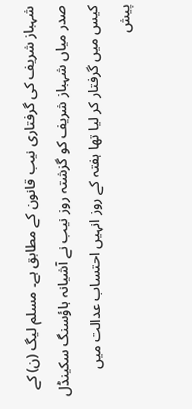شہباز شریف کی گرفتاری نیب قانون کے مطابق ہے۔ مسلم لیگ (ن) کے صدر میاں شہباز شریف کو گزشتہ روز نیب نے آشیانہ ہاؤسنگ سکینڈل کیس میں گرفتار کر لیا تھا ہفتہ کے روز انہیں احتساب عدالت میں پیش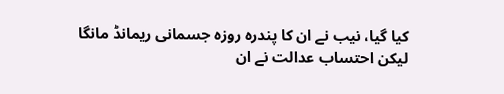کیا گیا، نیب نے ان کا پندرہ روزہ جسمانی ریمانڈ مانگا لیکن احتساب عدالت نے ان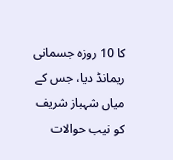کا 10 روزہ جسمانی ریمانڈ دیا، جس کے میاں شہباز شریف کو نیب حوالات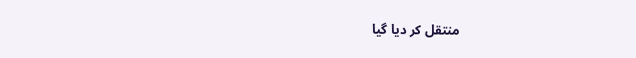منتقل کر دیا گیا